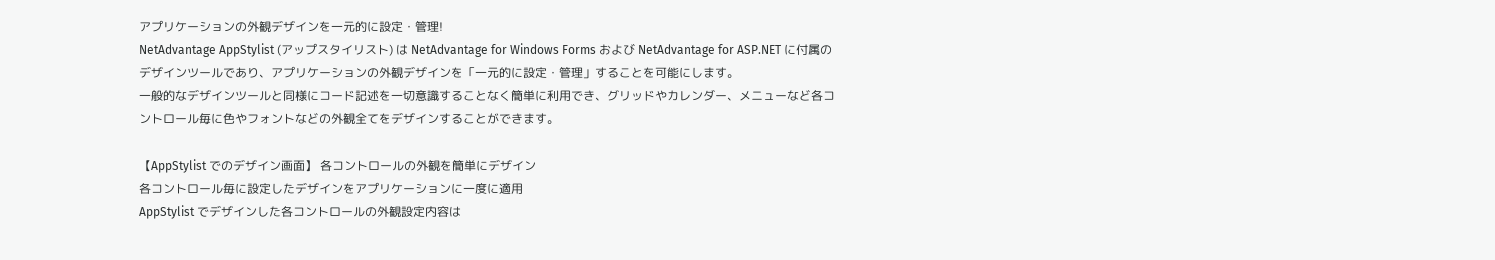アプリケーションの外観デザインを一元的に設定・管理!
NetAdvantage AppStylist (アップスタイリスト) は NetAdvantage for Windows Forms および NetAdvantage for ASP.NET に付属のデザインツールであり、アプリケーションの外観デザインを「一元的に設定・管理」することを可能にします。
一般的なデザインツールと同様にコード記述を一切意識することなく簡単に利用でき、グリッドやカレンダー、メニューなど各コントロール毎に色やフォントなどの外観全てをデザインすることができます。

【AppStylist でのデザイン画面】 各コントロールの外観を簡単にデザイン
各コントロール毎に設定したデザインをアプリケーションに一度に適用
AppStylist でデザインした各コントロールの外観設定内容は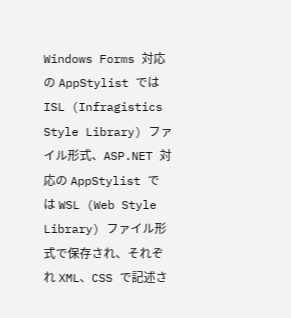Windows Forms 対応の AppStylist では ISL (Infragistics Style Library) ファイル形式、ASP.NET 対応の AppStylist では WSL (Web Style Library) ファイル形式で保存され、それぞれ XML、CSS で記述さ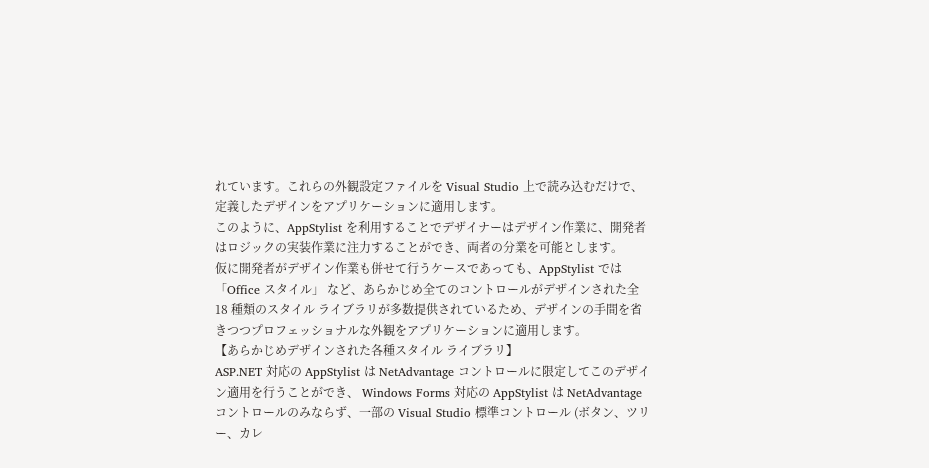れています。これらの外観設定ファイルを Visual Studio 上で読み込むだけで、定義したデザインをアプリケーションに適用します。
このように、AppStylist を利用することでデザイナーはデザイン作業に、開発者はロジックの実装作業に注力することができ、両者の分業を可能とします。
仮に開発者がデザイン作業も併せて行うケースであっても、AppStylist では 「Office スタイル」 など、あらかじめ全てのコントロールがデザインされた全 18 種類のスタイル ライブラリが多数提供されているため、デザインの手間を省きつつプロフェッショナルな外観をアプリケーションに適用します。
【あらかじめデザインされた各種スタイル ライブラリ】
ASP.NET 対応の AppStylist は NetAdvantage コントロールに限定してこのデザイン適用を行うことができ、 Windows Forms 対応の AppStylist は NetAdvantage コントロールのみならず、一部の Visual Studio 標準コントロール (ボタン、ツリー、カレ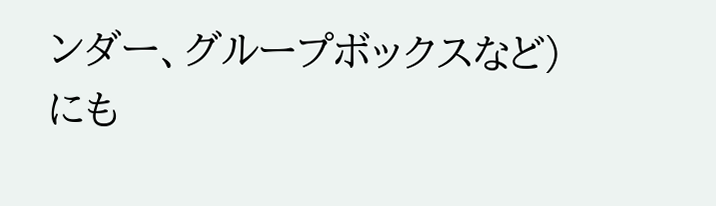ンダー、グループボックスなど)にも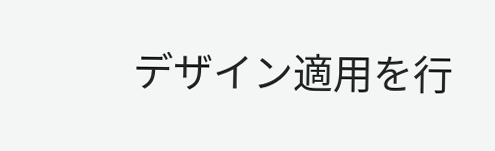デザイン適用を行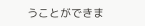うことができま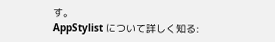す。
AppStylist について詳しく知る: